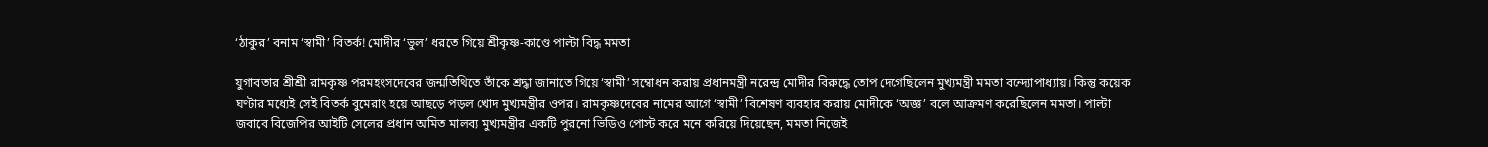‘ঠাকুর’ বনাম ‘স্বামী’ বিতর্ক! মোদীর ‘ভুল’ ধরতে গিয়ে শ্রীকৃষ্ণ-কাণ্ডে পাল্টা বিদ্ধ মমতা

যুগাবতার শ্রীশ্রী রামকৃষ্ণ পরমহংসদেবের জন্মতিথিতে তাঁকে শ্রদ্ধা জানাতে গিয়ে ‘স্বামী’ সম্বোধন করায় প্রধানমন্ত্রী নরেন্দ্র মোদীর বিরুদ্ধে তোপ দেগেছিলেন মুখ্যমন্ত্রী মমতা বন্দ্যোপাধ্যায়। কিন্তু কয়েক ঘণ্টার মধ্যেই সেই বিতর্ক বুমেরাং হয়ে আছড়ে পড়ল খোদ মুখ্যমন্ত্রীর ওপর। রামকৃষ্ণদেবের নামের আগে ‘স্বামী’ বিশেষণ ব্যবহার করায় মোদীকে ‘অজ্ঞ’ বলে আক্রমণ করেছিলেন মমতা। পাল্টা জবাবে বিজেপির আইটি সেলের প্রধান অমিত মালব্য মুখ্যমন্ত্রীর একটি পুরনো ভিডিও পোস্ট করে মনে করিয়ে দিয়েছেন, মমতা নিজেই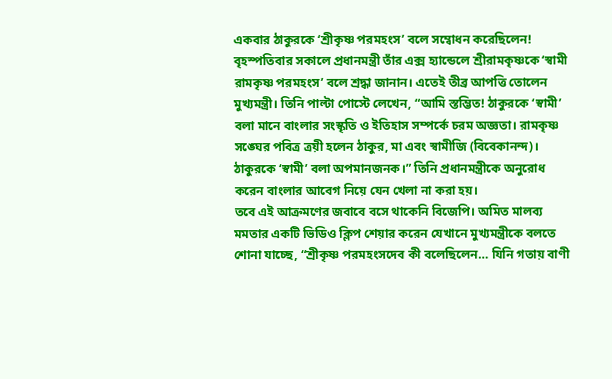একবার ঠাকুরকে ‘শ্রীকৃষ্ণ পরমহংস’ বলে সম্বোধন করেছিলেন!
বৃহস্পতিবার সকালে প্রধানমন্ত্রী তাঁর এক্স হ্যান্ডেলে শ্রীরামকৃষ্ণকে ‘স্বামী রামকৃষ্ণ পরমহংস’ বলে শ্রদ্ধা জানান। এতেই তীব্র আপত্তি তোলেন মুখ্যমন্ত্রী। তিনি পাল্টা পোস্টে লেখেন, “আমি স্তম্ভিত! ঠাকুরকে ‘স্বামী’ বলা মানে বাংলার সংস্কৃতি ও ইতিহাস সম্পর্কে চরম অজ্ঞতা। রামকৃষ্ণ সঙ্ঘের পবিত্র ত্রয়ী হলেন ঠাকুর, মা এবং স্বামীজি (বিবেকানন্দ)। ঠাকুরকে ‘স্বামী’ বলা অপমানজনক।” তিনি প্রধানমন্ত্রীকে অনুরোধ করেন বাংলার আবেগ নিয়ে যেন খেলা না করা হয়।
তবে এই আক্রমণের জবাবে বসে থাকেনি বিজেপি। অমিত মালব্য মমতার একটি ভিডিও ক্লিপ শেয়ার করেন যেখানে মুখ্যমন্ত্রীকে বলতে শোনা যাচ্ছে, “শ্রীকৃষ্ণ পরমহংসদেব কী বলেছিলেন… যিনি গতায় বাণী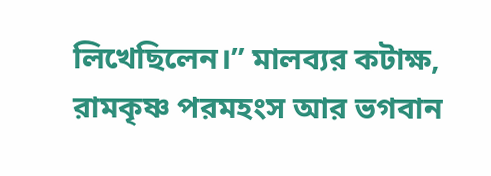লিখেছিলেন।” মালব্যর কটাক্ষ, রামকৃষ্ণ পরমহংস আর ভগবান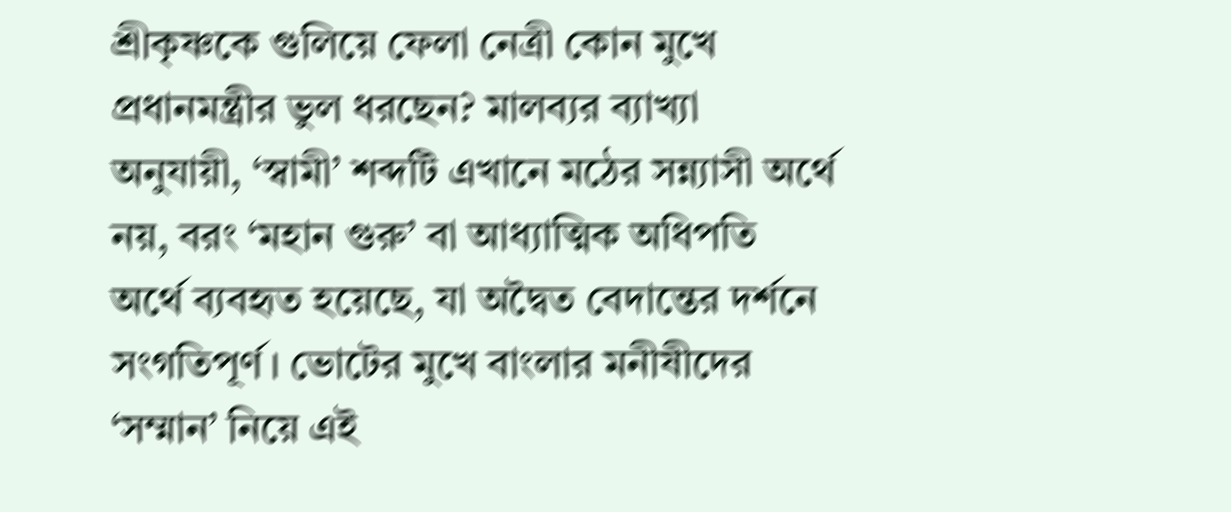শ্রীকৃষ্ণকে গুলিয়ে ফেলা নেত্রী কোন মুখে প্রধানমন্ত্রীর ভুল ধরছেন? মালব্যর ব্যাখ্যা অনুযায়ী, ‘স্বামী’ শব্দটি এখানে মঠের সন্ন্যাসী অর্থে নয়, বরং ‘মহান গুরু’ বা আধ্যাত্মিক অধিপতি অর্থে ব্যবহৃত হয়েছে, যা অদ্বৈত বেদান্তের দর্শনে সংগতিপূর্ণ। ভোটের মুখে বাংলার মনীষীদের ‘সম্মান’ নিয়ে এই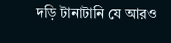দড়ি টানাটানি যে আরও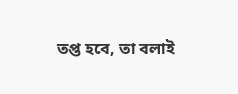তপ্ত হবে, তা বলাই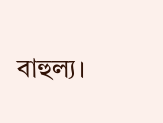বাহুল্য।